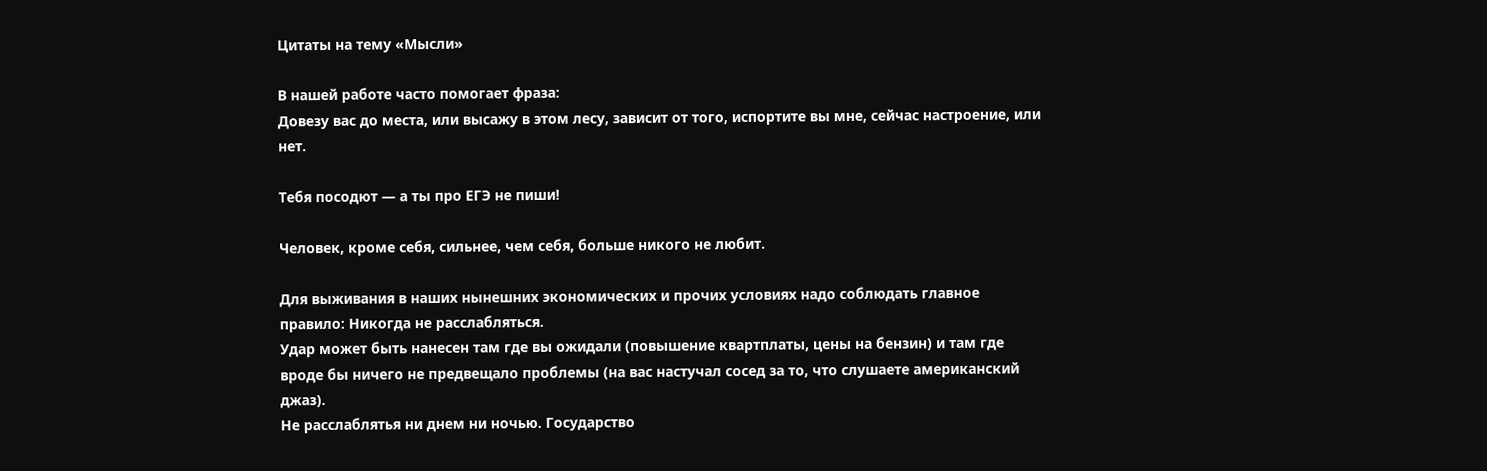Цитаты на тему «Мысли»

В нашей работе часто помогает фраза:
Довезу вас до места, или высажу в этом лесу, зависит от того, испортите вы мне, сейчас настроение, или нет.

Тебя посодют — а ты про ЕГЭ не пиши!

Человек, кроме себя, сильнее, чем себя, больше никого не любит.

Для выживания в наших нынешних экономических и прочих условиях надо соблюдать главное правило: Никогда не расслабляться.
Удар может быть нанесен там где вы ожидали (повышение квартплаты, цены на бензин) и там где вроде бы ничего не предвещало проблемы (на вас настучал сосед за то, что слушаете американский джаз).
Не расслаблятья ни днем ни ночью. Государство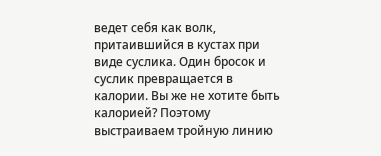ведет себя как волк, притаившийся в кустах при виде суслика. Один бросок и суслик превращается в калории. Вы же не хотите быть калорией? Поэтому выстраиваем тройную линию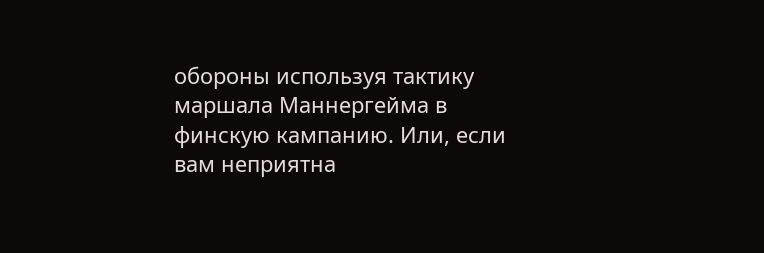обороны используя тактику маршала Маннергейма в финскую кампанию. Или, если вам неприятна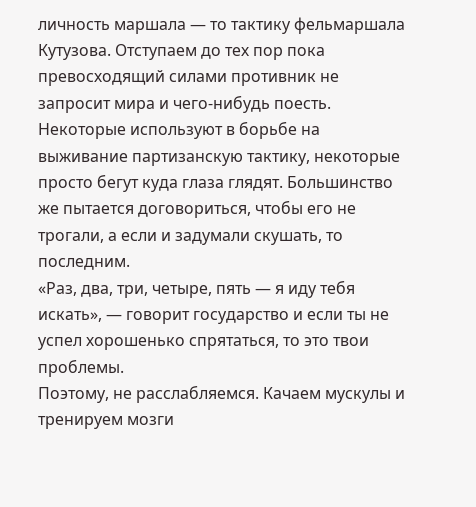личность маршала — то тактику фельмаршала Кутузова. Отступаем до тех пор пока превосходящий силами противник не запросит мира и чего-нибудь поесть.
Некоторые используют в борьбе на выживание партизанскую тактику, некоторые просто бегут куда глаза глядят. Большинство же пытается договориться, чтобы его не трогали, а если и задумали скушать, то последним.
«Раз, два, три, четыре, пять — я иду тебя искать», — говорит государство и если ты не успел хорошенько спрятаться, то это твои проблемы.
Поэтому, не расслабляемся. Качаем мускулы и тренируем мозги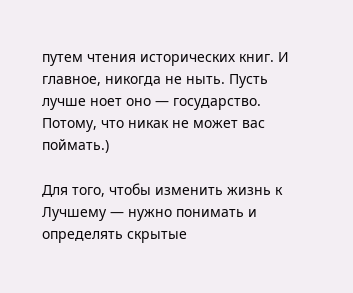путем чтения исторических книг. И главное, никогда не ныть. Пусть лучше ноет оно — государство. Потому, что никак не может вас поймать.)

Для того, чтобы изменить жизнь к Лучшему — нужно понимать и определять скрытые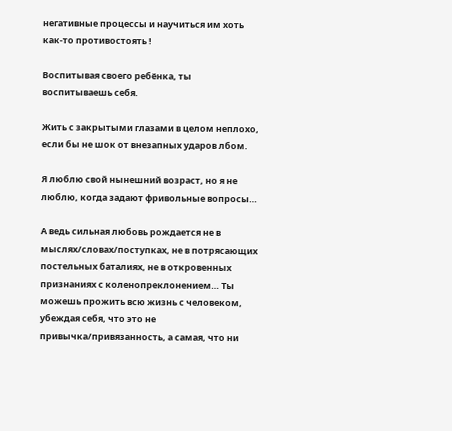негативные процессы и научиться им хоть как-то противостоять !

Воспитывая своего ребёнка, ты воспитываешь себя.

Жить с закрытыми глазами в целом неплохо, если бы не шок от внезапных ударов лбом.

Я люблю свой нынешний возраст, но я не люблю, когда задают фривольные вопросы…

А ведь сильная любовь рождается не в мыслях/словах/поступках, не в потрясающих постельных баталиях, не в откровенных признаниях с коленопреклонением… Ты можешь прожить всю жизнь с человеком, убеждая себя, что это не привычка/привязанность, а самая, что ни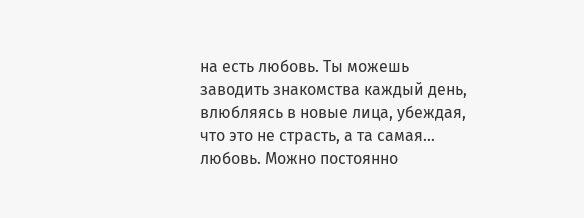на есть любовь. Ты можешь заводить знакомства каждый день, влюбляясь в новые лица, убеждая, что это не страсть, а та самая… любовь. Можно постоянно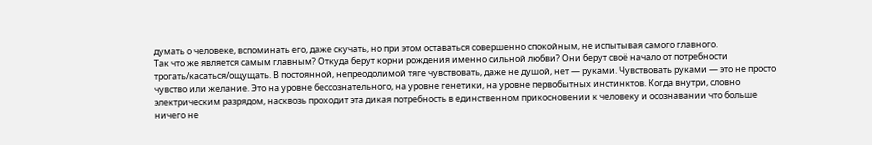думать о человеке, вспоминать его, даже скучать, но при этом оставаться совершенно спокойным, не испытывая самого главного.
Так что же является самым главным? Откуда берут корни рождения именно сильной любви? Они берут своё начало от потребности трогать/касаться/ощущать. В постоянной, непреодолимой тяге чувствовать, даже не душой, нет — руками. Чувствовать руками — это не просто чувство или желание. Это на уровне бессознательного, на уровне генетики, на уровне первобытных инстинктов. Когда внутри, словно электрическим разрядом, насквозь проходит эта дикая потребность в единственном прикосновении к человеку и осознавании что больше ничего не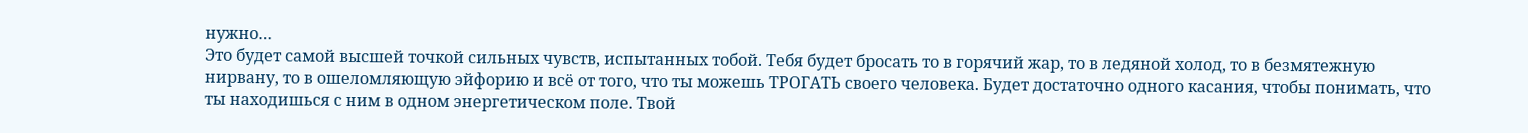нужно…
Это будет самой высшей точкой сильных чувств, испытанных тобой. Тебя будет бросать то в горячий жар, то в ледяной холод, то в безмятежную нирвану, то в ошеломляющую эйфорию и всё от того, что ты можешь ТРОГАТЬ своего человека. Будет достаточно одного касания, чтобы понимать, что ты находишься с ним в одном энергетическом поле. Твой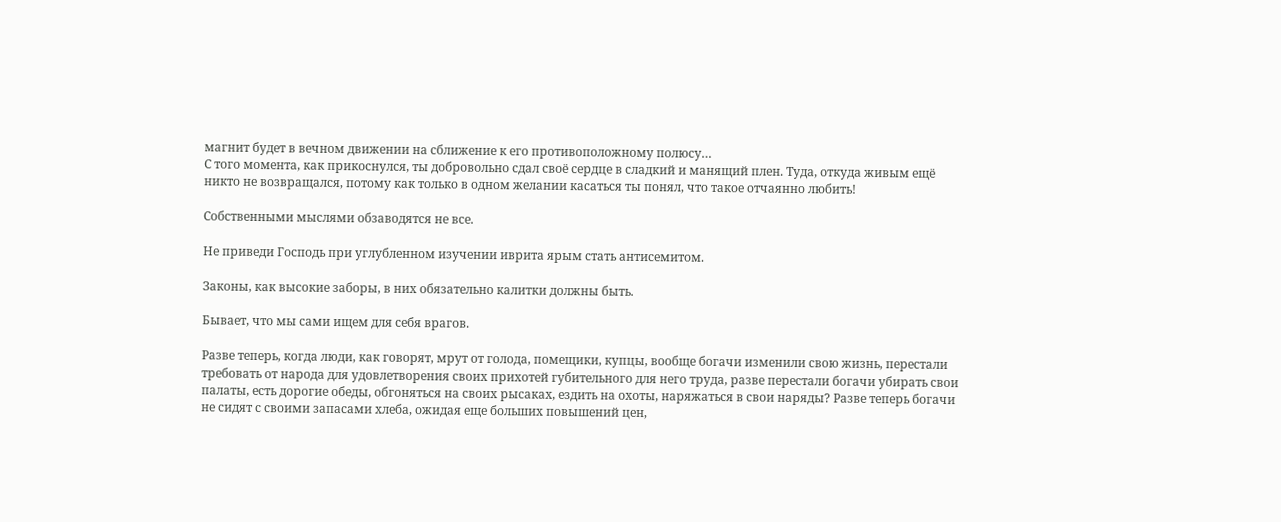магнит будет в вечном движении на сближение к его противоположному полюсу…
С того момента, как прикоснулся, ты добровольно сдал своё сердце в сладкий и манящий плен. Туда, откуда живым ещё никто не возвращался, потому как только в одном желании касаться ты понял, что такое отчаянно любить!

Собственными мыслями обзаводятся не все.

Не приведи Господь при углубленном изучении иврита ярым стать антисемитом.

Законы, как высокие заборы, в них обязательно калитки должны быть.

Бывает, что мы сами ищем для себя врагов.

Разве теперь, когда люди, как говорят, мрут от голода, помещики, купцы, вообще богачи изменили свою жизнь, перестали требовать от народа для удовлетворения своих прихотей губительного для него труда, разве перестали богачи убирать свои палаты, есть дорогие обеды, обгоняться на своих рысаках, ездить на охоты, наряжаться в свои наряды? Разве теперь богачи не сидят с своими запасами хлеба, ожидая еще больших повышений цен,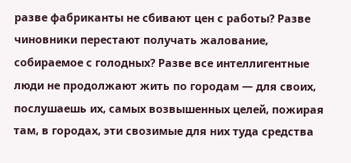разве фабриканты не сбивают цен с работы? Разве чиновники перестают получать жалование, собираемое с голодных? Разве все интеллигентные люди не продолжают жить по городам — для своих, послушаешь их, самых возвышенных целей, пожирая там, в городах, эти свозимые для них туда средства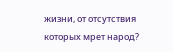жизни, от отсутствия которых мрет народ?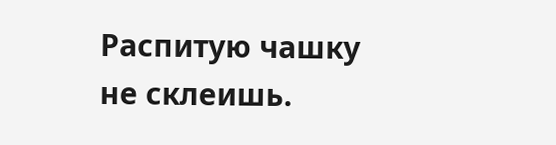Распитую чашку не склеишь.